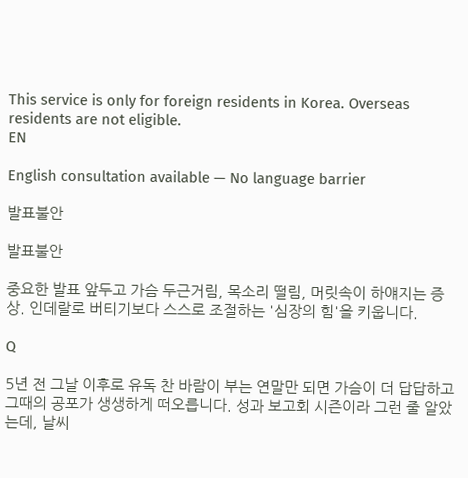This service is only for foreign residents in Korea. Overseas residents are not eligible.
EN

English consultation available — No language barrier

발표불안

발표불안

중요한 발표 앞두고 가슴 두근거림, 목소리 떨림, 머릿속이 하얘지는 증상. 인데랄로 버티기보다 스스로 조절하는 '심장의 힘'을 키웁니다.

Q

5년 전 그날 이후로 유독 찬 바람이 부는 연말만 되면 가슴이 더 답답하고 그때의 공포가 생생하게 떠오릅니다. 성과 보고회 시즌이라 그런 줄 알았는데, 날씨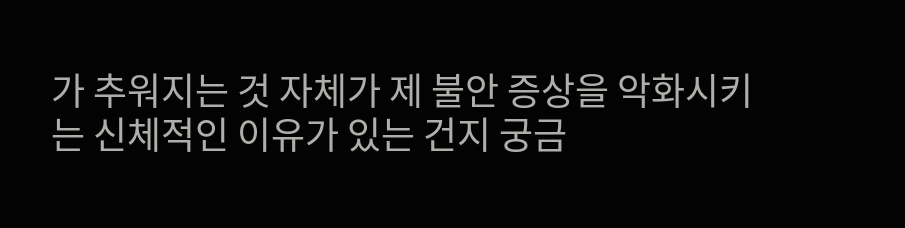가 추워지는 것 자체가 제 불안 증상을 악화시키는 신체적인 이유가 있는 건지 궁금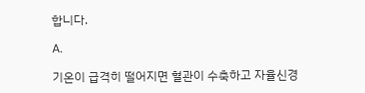합니다.

A.

기온이 급격히 떨어지면 혈관이 수축하고 자율신경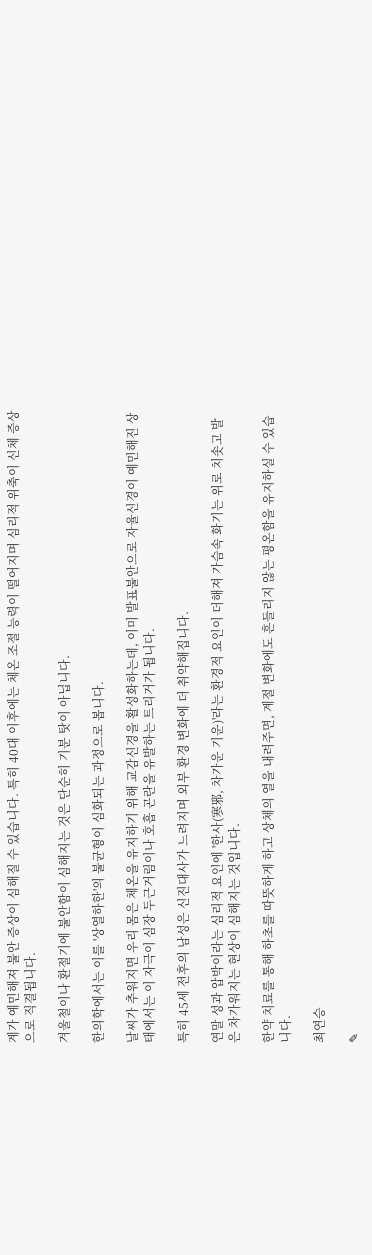계가 예민해져 불안 증상이 심해질 수 있습니다. 특히 40대 이후에는 체온 조절 능력이 떨어지며 심리적 위축이 신체 증상으로 직결됩니다.

겨울철이나 환절기에 불안함이 심해지는 것은 단순히 기분 탓이 아닙니다.

한의학에서는 이를 '상열하한'의 불균형이 심화되는 과정으로 봅니다.

날씨가 추워지면 우리 몸은 체온을 유지하기 위해 교감신경을 활성화하는데, 이미 발표불안으로 자율신경이 예민해진 상태에서는 이 자극이 심장 두근거림이나 호흡 곤란을 유발하는 트리거가 됩니다.

특히 45세 전후의 남성은 신진대사가 느려지며 외부 환경 변화에 더 취약해집니다.

연말 성과 압박이라는 심리적 요인에 '한사(寒邪, 차가운 기운)'라는 환경적 요인이 더해져 가슴속 화기는 위로 치솟고 발은 차가워지는 현상이 심해지는 것입니다.

한약 치료를 통해 하초를 따뜻하게 하고 상체의 열을 내려주면, 계절 변화에도 흔들리지 않는 평온함을 유지하실 수 있습니다.

최연승

✎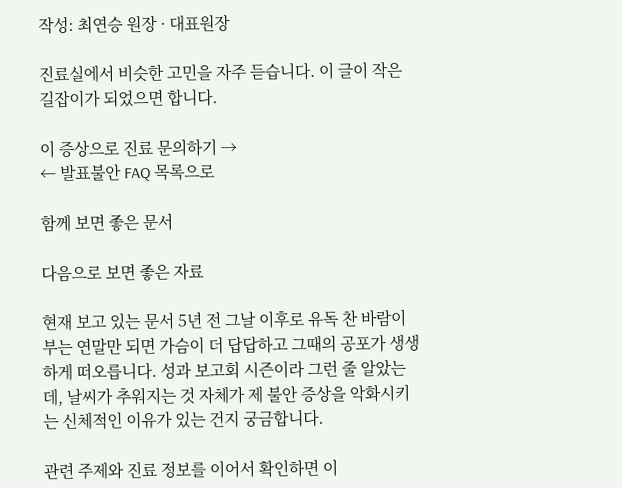작성: 최연승 원장 · 대표원장

진료실에서 비슷한 고민을 자주 듣습니다. 이 글이 작은 길잡이가 되었으면 합니다.

이 증상으로 진료 문의하기 →
← 발표불안 FAQ 목록으로

함께 보면 좋은 문서

다음으로 보면 좋은 자료

현재 보고 있는 문서 5년 전 그날 이후로 유독 찬 바람이 부는 연말만 되면 가슴이 더 답답하고 그때의 공포가 생생하게 떠오릅니다. 성과 보고회 시즌이라 그런 줄 알았는데, 날씨가 추워지는 것 자체가 제 불안 증상을 악화시키는 신체적인 이유가 있는 건지 궁금합니다.

관련 주제와 진료 정보를 이어서 확인하면 이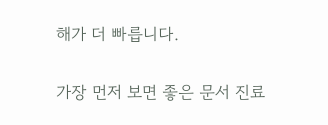해가 더 빠릅니다.

가장 먼저 보면 좋은 문서 진료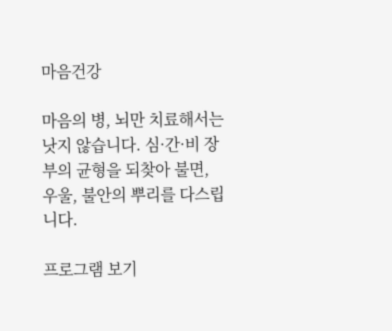마음건강

마음의 병, 뇌만 치료해서는 낫지 않습니다. 심·간·비 장부의 균형을 되찾아 불면, 우울, 불안의 뿌리를 다스립니다.

프로그램 보기